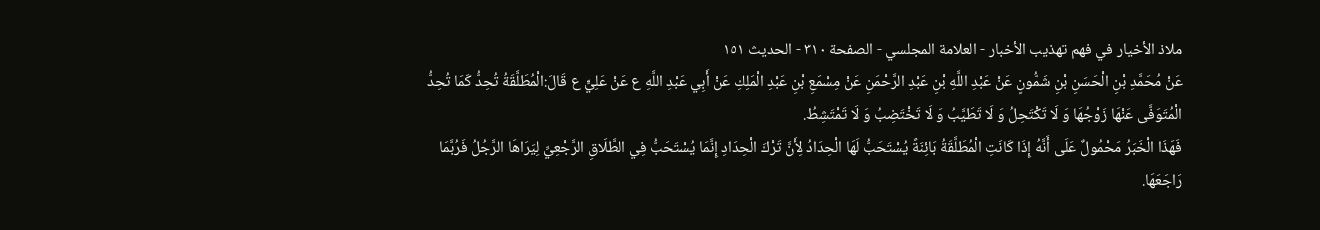ملاذ الأخيار في فهم تهذيب الأخبار - العلامة المجلسي - الصفحة ٣١٠ - الحديث ١٥١
عَنْ مُحَمَّدِ بْنِ الْحَسَنِ بْنِ شَمُّونٍ عَنْ عَبْدِ اللَّهِ بْنِ عَبْدِ الرَّحْمَنِ عَنْ مِسْمَعِ بْنِ عَبْدِ الْمَلِكِ عَنْ أَبِي عَبْدِ اللَّهِ ع عَنْ عَلِيٍّ ع قَالَ:الْمُطَلَّقَةُ تُحِدُّ كَمَا تُحِدُّ الْمُتَوَفَّى عَنْهَا زَوْجُهَا وَ لَا تَكْتَحِلُ وَ لَا تَطَيَّبُ وَ لَا تَخْتَضِبُ وَ لَا تَمْتَشِطُ.
فَهَذَا الْخَبَرُ مَحْمُولٌ عَلَى أَنَّهُ إِذَا كَانَتِ الْمُطَلَّقَةُ بَائِنَةً يُسْتَحَبُّ لَهَا الْحِدَادُ لِأَنَّ تَرْكَ الْحِدَادِ إِنَّمَا يُسْتَحَبُّ فِي الطَّلَاقِ الرَّجْعِيِّ لِيَرَاهَا الرَّجُلُ فَرُبَّمَا رَاجَعَهَا.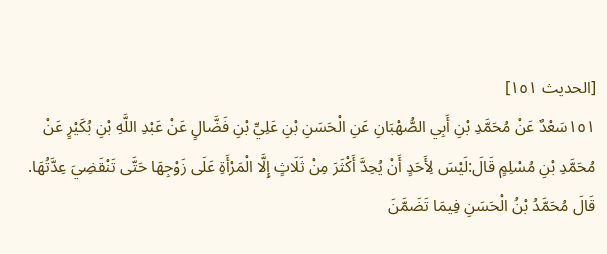[الحديث ١٥١]
١٥١سَعْدٌ عَنْ مُحَمَّدِ بْنِ أَبِي الصُّهْبَانِ عَنِ الْحَسَنِ بْنِ عَلِيِّ بْنِ فَضَّالٍ عَنْ عَبْدِ اللَّهِ بْنِ بُكَيْرٍ عَنْ مُحَمَّدِ بْنِ مُسْلِمٍ قَالَ:لَيْسَ لِأَحَدٍ أَنْ يُحِدَّ أَكْثَرَ مِنْ ثَلَاثٍ إِلَّا الْمَرْأَةِ عَلَى زَوْجِهَا حَتَّى تَنْقَضِيَ عِدَّتُهَا.
قَالَ مُحَمَّدُ بْنُ الْحَسَنِ فِيمَا تَضَمَّنَ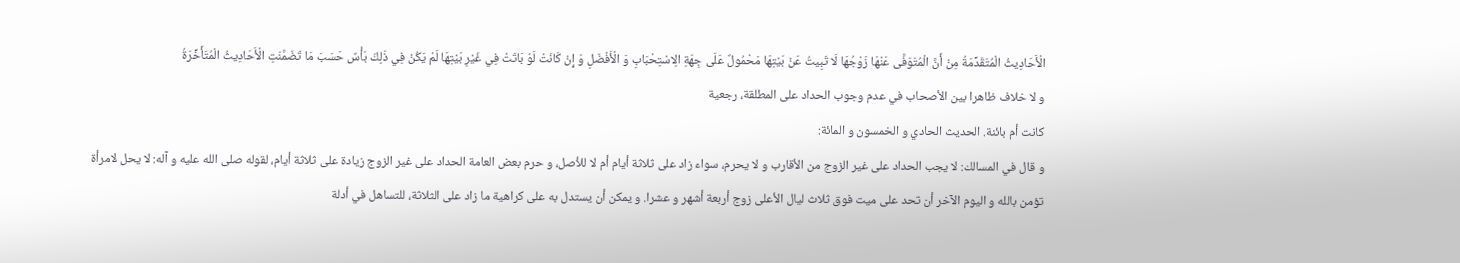الْأَحَادِيثُ الْمُتَقَدِّمَةُ مِنْ أَنَّ الْمُتَوَفَّى عَنْهَا زَوْجُهَا لَا تَبِيتُ عَنْ بَيْتِهَا مَحْمُولٌ عَلَى جِهَةِ الِاسْتِحْبَابِ وَ الْأَفْضَلِ وَ إِنْ كَانَتْ لَوْ بَاتَتْ فِي غَيْرِ بَيْتِهَا لَمْ يَكُنْ فِي ذَلِكَ بَأْسٌ حَسَبَ مَا تَضَمَّنَتِ الْأَحَادِيثُ الْمُتَأَخِّرَةُ
و لا خلاف ظاهرا بين الأصحاب في عدم وجوب الحداد على المطلقة، رجعية
كانت أم بائنة. الحديث الحادي و الخمسون و المائة:
و قال في المسالك: لا يجب الحداد على غير الزوج من الأقارب و لا يحرم، سواء زاد على ثلاثة أيام أم لا للأصل، و حرم بعض العامة الحداد على غير الزوج زيادة على ثلاثة أيام، لقوله صلى الله عليه و آله: لا يحل لامرأة تؤمن بالله و اليوم الآخر أن تحد على ميت فوق ثلاث ليال الأعلى زوج أربعة أشهر و عشرا. و يمكن أن يستدل به على كراهية ما زاد على الثلاثة، للتساهل في أدلة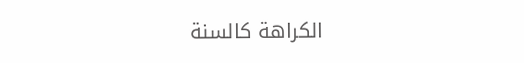الكراهة كالسنة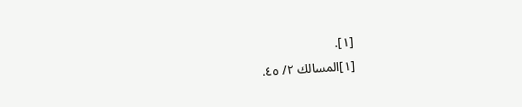[١].
[١]المسالك ٢/ ٤٥.